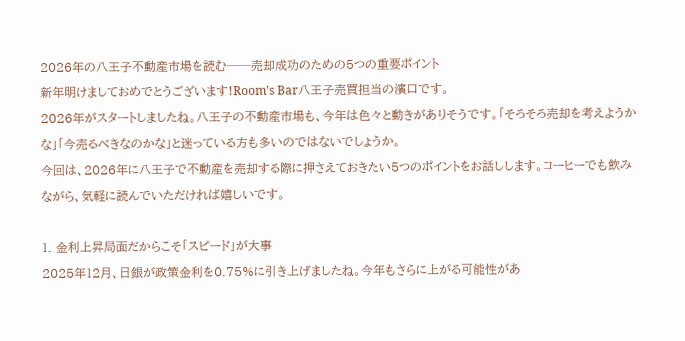2026年の八王子不動産市場を読む──売却成功のための5つの重要ポイント
新年明けましておめでとうございます!Room's Bar八王子売買担当の濱口です。
2026年がスタートしましたね。八王子の不動産市場も、今年は色々と動きがありそうです。「そろそろ売却を考えようかな」「今売るべきなのかな」と迷っている方も多いのではないでしょうか。
今回は、2026年に八王子で不動産を売却する際に押さえておきたい5つのポイントをお話しします。コーヒーでも飲みながら、気軽に読んでいただければ嬉しいです。

1. 金利上昇局面だからこそ「スピード」が大事
2025年12月、日銀が政策金利を0.75%に引き上げましたね。今年もさらに上がる可能性があ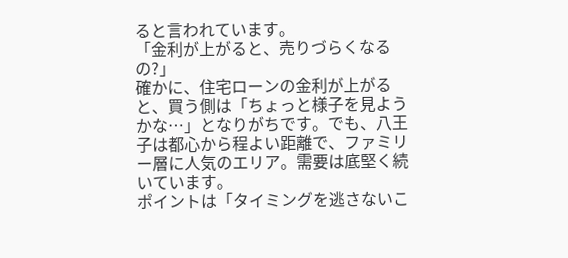ると言われています。
「金利が上がると、売りづらくなるの?」
確かに、住宅ローンの金利が上がると、買う側は「ちょっと様子を見ようかな…」となりがちです。でも、八王子は都心から程よい距離で、ファミリー層に人気のエリア。需要は底堅く続いています。
ポイントは「タイミングを逃さないこ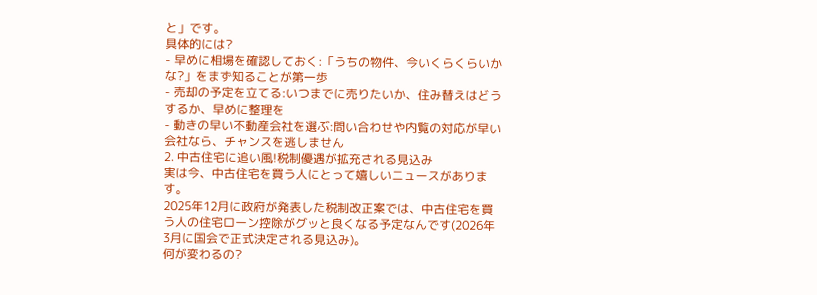と」です。
具体的には?
- 早めに相場を確認しておく:「うちの物件、今いくらくらいかな?」をまず知ることが第一歩
- 売却の予定を立てる:いつまでに売りたいか、住み替えはどうするか、早めに整理を
- 動きの早い不動産会社を選ぶ:問い合わせや内覧の対応が早い会社なら、チャンスを逃しません
2. 中古住宅に追い風!税制優遇が拡充される見込み
実は今、中古住宅を買う人にとって嬉しいニュースがあります。
2025年12月に政府が発表した税制改正案では、中古住宅を買う人の住宅ローン控除がグッと良くなる予定なんです(2026年3月に国会で正式決定される見込み)。
何が変わるの?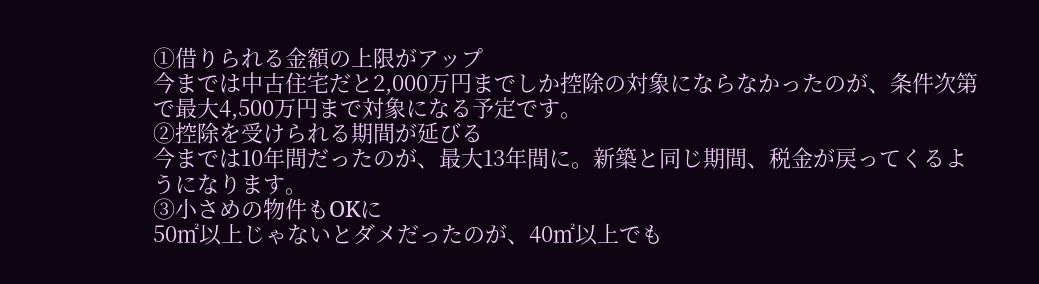①借りられる金額の上限がアップ
今までは中古住宅だと2,000万円までしか控除の対象にならなかったのが、条件次第で最大4,500万円まで対象になる予定です。
②控除を受けられる期間が延びる
今までは10年間だったのが、最大13年間に。新築と同じ期間、税金が戻ってくるようになります。
③小さめの物件もOKに
50㎡以上じゃないとダメだったのが、40㎡以上でも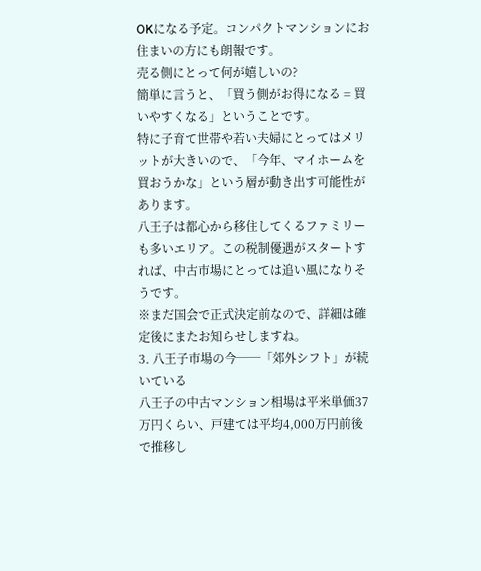OKになる予定。コンパクトマンションにお住まいの方にも朗報です。
売る側にとって何が嬉しいの?
簡単に言うと、「買う側がお得になる = 買いやすくなる」ということです。
特に子育て世帯や若い夫婦にとってはメリットが大きいので、「今年、マイホームを買おうかな」という層が動き出す可能性があります。
八王子は都心から移住してくるファミリーも多いエリア。この税制優遇がスタートすれば、中古市場にとっては追い風になりそうです。
※まだ国会で正式決定前なので、詳細は確定後にまたお知らせしますね。
3. 八王子市場の今──「郊外シフト」が続いている
八王子の中古マンション相場は平米単価37万円くらい、戸建ては平均4,000万円前後で推移し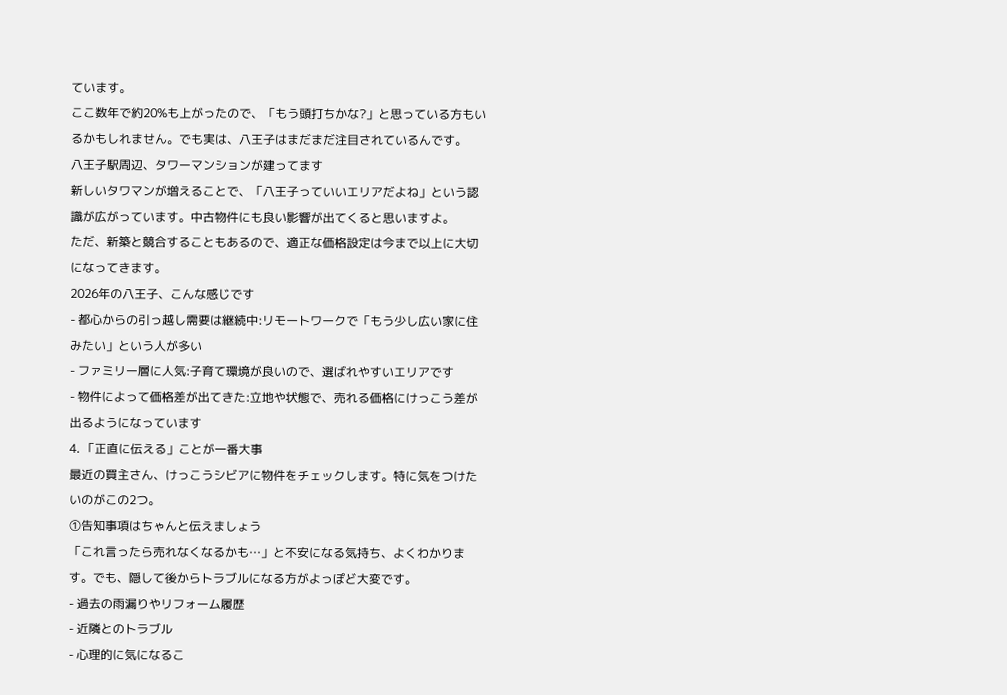ています。
ここ数年で約20%も上がったので、「もう頭打ちかな?」と思っている方もいるかもしれません。でも実は、八王子はまだまだ注目されているんです。
八王子駅周辺、タワーマンションが建ってます
新しいタワマンが増えることで、「八王子っていいエリアだよね」という認識が広がっています。中古物件にも良い影響が出てくると思いますよ。
ただ、新築と競合することもあるので、適正な価格設定は今まで以上に大切になってきます。
2026年の八王子、こんな感じです
- 都心からの引っ越し需要は継続中:リモートワークで「もう少し広い家に住みたい」という人が多い
- ファミリー層に人気:子育て環境が良いので、選ばれやすいエリアです
- 物件によって価格差が出てきた:立地や状態で、売れる価格にけっこう差が出るようになっています
4. 「正直に伝える」ことが一番大事
最近の買主さん、けっこうシビアに物件をチェックします。特に気をつけたいのがこの2つ。
①告知事項はちゃんと伝えましょう
「これ言ったら売れなくなるかも…」と不安になる気持ち、よくわかります。でも、隠して後からトラブルになる方がよっぽど大変です。
- 過去の雨漏りやリフォーム履歴
- 近隣とのトラブル
- 心理的に気になるこ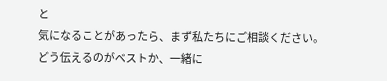と
気になることがあったら、まず私たちにご相談ください。どう伝えるのがベストか、一緒に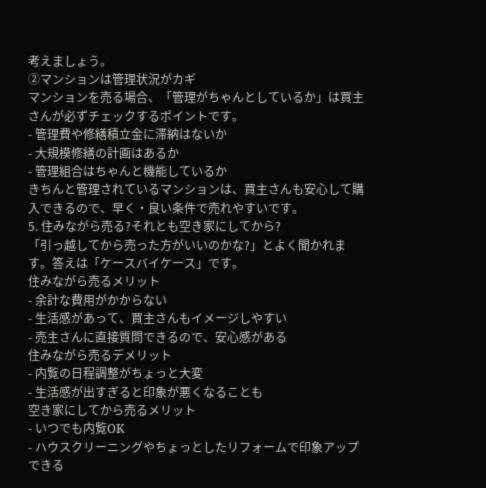考えましょう。
②マンションは管理状況がカギ
マンションを売る場合、「管理がちゃんとしているか」は買主さんが必ずチェックするポイントです。
- 管理費や修繕積立金に滞納はないか
- 大規模修繕の計画はあるか
- 管理組合はちゃんと機能しているか
きちんと管理されているマンションは、買主さんも安心して購入できるので、早く・良い条件で売れやすいです。
5. 住みながら売る?それとも空き家にしてから?
「引っ越してから売った方がいいのかな?」とよく聞かれます。答えは「ケースバイケース」です。
住みながら売るメリット
- 余計な費用がかからない
- 生活感があって、買主さんもイメージしやすい
- 売主さんに直接質問できるので、安心感がある
住みながら売るデメリット
- 内覧の日程調整がちょっと大変
- 生活感が出すぎると印象が悪くなることも
空き家にしてから売るメリット
- いつでも内覧OK
- ハウスクリーニングやちょっとしたリフォームで印象アップできる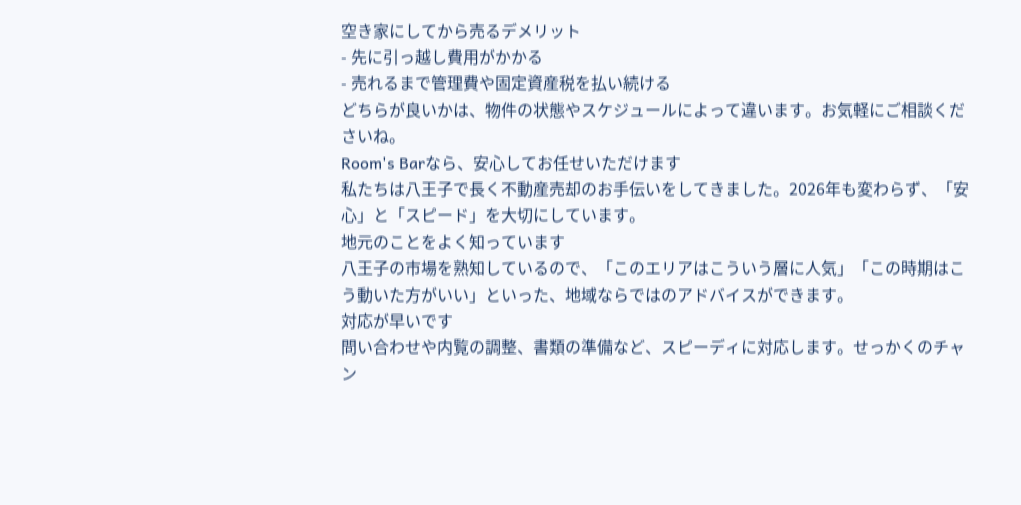空き家にしてから売るデメリット
- 先に引っ越し費用がかかる
- 売れるまで管理費や固定資産税を払い続ける
どちらが良いかは、物件の状態やスケジュールによって違います。お気軽にご相談くださいね。
Room's Barなら、安心してお任せいただけます
私たちは八王子で長く不動産売却のお手伝いをしてきました。2026年も変わらず、「安心」と「スピード」を大切にしています。
地元のことをよく知っています
八王子の市場を熟知しているので、「このエリアはこういう層に人気」「この時期はこう動いた方がいい」といった、地域ならではのアドバイスができます。
対応が早いです
問い合わせや内覧の調整、書類の準備など、スピーディに対応します。せっかくのチャン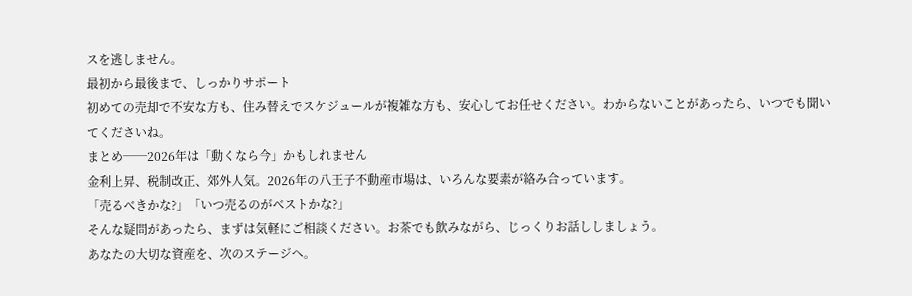スを逃しません。
最初から最後まで、しっかりサポート
初めての売却で不安な方も、住み替えでスケジュールが複雑な方も、安心してお任せください。わからないことがあったら、いつでも聞いてくださいね。
まとめ──2026年は「動くなら今」かもしれません
金利上昇、税制改正、郊外人気。2026年の八王子不動産市場は、いろんな要素が絡み合っています。
「売るべきかな?」「いつ売るのがベストかな?」
そんな疑問があったら、まずは気軽にご相談ください。お茶でも飲みながら、じっくりお話ししましょう。
あなたの大切な資産を、次のステージへ。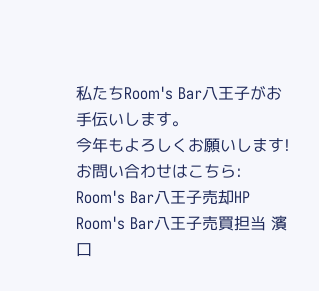私たちRoom's Bar八王子がお手伝いします。
今年もよろしくお願いします!
お問い合わせはこちら: Room's Bar八王子売却HP
Room's Bar八王子売買担当 濱口